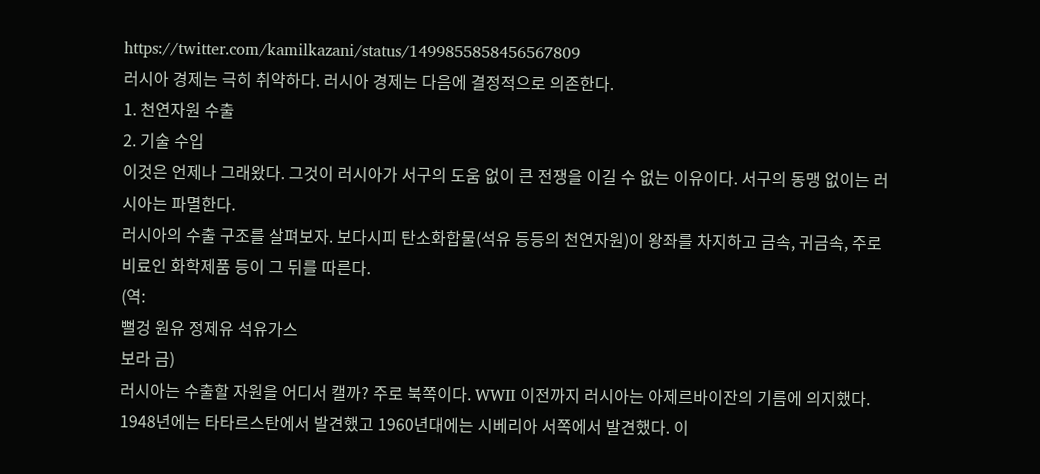https://twitter.com/kamilkazani/status/1499855858456567809
러시아 경제는 극히 취약하다. 러시아 경제는 다음에 결정적으로 의존한다.
1. 천연자원 수출
2. 기술 수입
이것은 언제나 그래왔다. 그것이 러시아가 서구의 도움 없이 큰 전쟁을 이길 수 없는 이유이다. 서구의 동맹 없이는 러시아는 파멸한다.
러시아의 수출 구조를 살펴보자. 보다시피 탄소화합물(석유 등등의 천연자원)이 왕좌를 차지하고 금속, 귀금속, 주로 비료인 화학제품 등이 그 뒤를 따른다.
(역:
뻘겅 원유 정제유 석유가스
보라 금)
러시아는 수출할 자원을 어디서 캘까? 주로 북쪽이다. WWII 이전까지 러시아는 아제르바이잔의 기름에 의지했다. 1948년에는 타타르스탄에서 발견했고 1960년대에는 시베리아 서쪽에서 발견했다. 이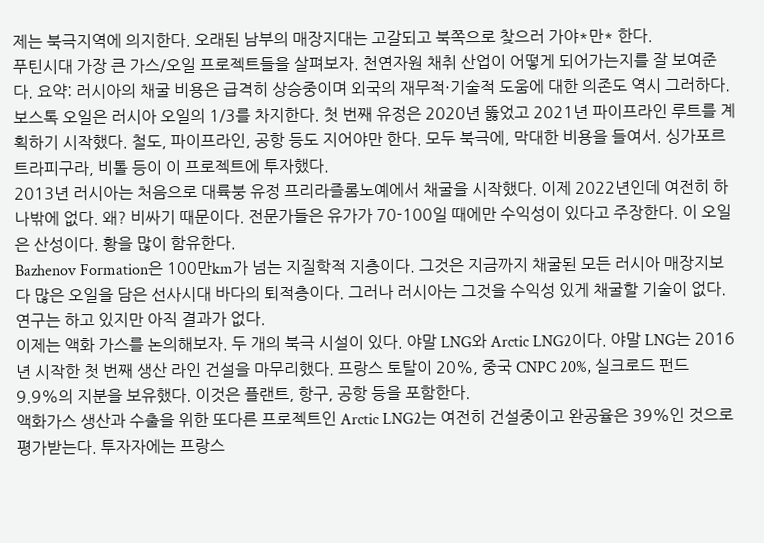제는 북극지역에 의지한다. 오래된 남부의 매장지대는 고갈되고 북쪽으로 찾으러 가야*만* 한다.
푸틴시대 가장 큰 가스/오일 프로젝트들을 살펴보자. 천연자원 채취 산업이 어떻게 되어가는지를 잘 보여준다. 요약: 러시아의 채굴 비용은 급격히 상승중이며 외국의 재무적·기술적 도움에 대한 의존도 역시 그러하다.
보스톡 오일은 러시아 오일의 1/3를 차지한다. 첫 번째 유정은 2020년 뚫었고 2021년 파이프라인 루트를 계획하기 시작했다. 철도, 파이프라인, 공항 등도 지어야만 한다. 모두 북극에, 막대한 비용을 들여서. 싱가포르 트라피구라, 비톨 등이 이 프로젝트에 투자했다.
2013년 러시아는 처음으로 대륙붕 유정 프리라즐롬노예에서 채굴을 시작했다. 이제 2022년인데 여전히 하나밖에 없다. 왜? 비싸기 때문이다. 전문가들은 유가가 70-100일 때에만 수익성이 있다고 주장한다. 이 오일은 산성이다. 황을 많이 함유한다.
Bazhenov Formation은 100만km가 넘는 지질학적 지층이다. 그것은 지금까지 채굴된 모든 러시아 매장지보다 많은 오일을 담은 선사시대 바다의 퇴적층이다. 그러나 러시아는 그것을 수익성 있게 채굴할 기술이 없다. 연구는 하고 있지만 아직 결과가 없다.
이제는 액화 가스를 논의해보자. 두 개의 북극 시설이 있다. 야말 LNG와 Arctic LNG2이다. 야말 LNG는 2016년 시작한 첫 번째 생산 라인 건설을 마무리했다. 프랑스 토탈이 20%, 중국 CNPC 20%, 실크로드 펀드 9.9%의 지분을 보유했다. 이것은 플랜트, 항구, 공항 등을 포함한다.
액화가스 생산과 수출을 위한 또다른 프로젝트인 Arctic LNG2는 여전히 건설중이고 완공율은 39%인 것으로 평가받는다. 투자자에는 프랑스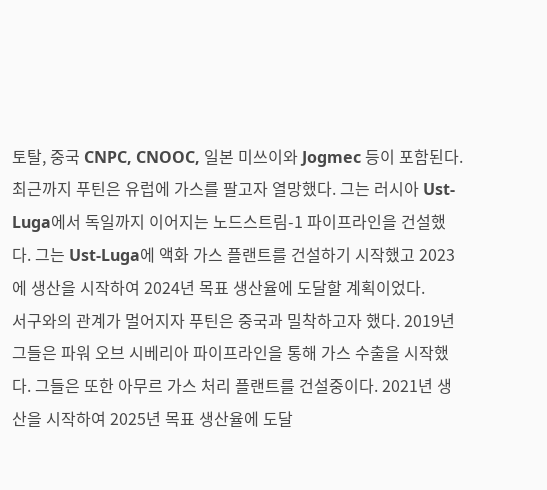토탈, 중국 CNPC, CNOOC, 일본 미쓰이와 Jogmec 등이 포함된다.
최근까지 푸틴은 유럽에 가스를 팔고자 열망했다. 그는 러시아 Ust-Luga에서 독일까지 이어지는 노드스트림-1 파이프라인을 건설했다. 그는 Ust-Luga에 액화 가스 플랜트를 건설하기 시작했고 2023에 생산을 시작하여 2024년 목표 생산율에 도달할 계획이었다.
서구와의 관계가 멀어지자 푸틴은 중국과 밀착하고자 했다. 2019년 그들은 파워 오브 시베리아 파이프라인을 통해 가스 수출을 시작했다. 그들은 또한 아무르 가스 처리 플랜트를 건설중이다. 2021년 생산을 시작하여 2025년 목표 생산율에 도달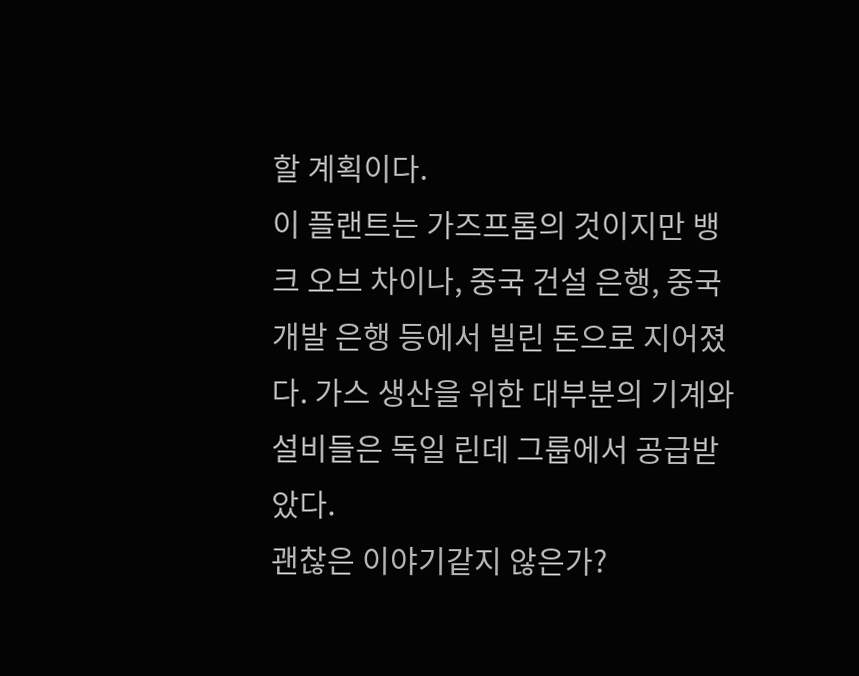할 계획이다.
이 플랜트는 가즈프롬의 것이지만 뱅크 오브 차이나, 중국 건설 은행, 중국 개발 은행 등에서 빌린 돈으로 지어졌다. 가스 생산을 위한 대부분의 기계와 설비들은 독일 린데 그룹에서 공급받았다.
괜찮은 이야기같지 않은가?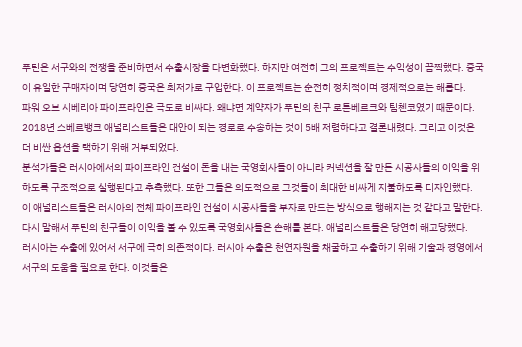푸틴은 서구와의 전쟁을 준비하면서 수출시장을 다변화했다. 하지만 여전히 그의 프로젝트는 수익성이 끔찍했다. 중국이 유일한 구매자이며 당연히 중국은 최저가로 구입한다. 이 프로젝트는 순전히 정치적이며 경제적으로는 해롭다.
파워 오브 시베리아 파이프라인은 극도로 비싸다. 왜냐면 계약자가 푸틴의 친구 로튼베르크와 팀첸코였기 때문이다. 2018년 스베르뱅크 애널리스트들은 대안이 되는 경로로 수송하는 것이 5배 저렴하다고 결론내렸다. 그리고 이것은 더 비싼 옵션을 택하기 위해 거부되었다.
분석가들은 러시아에서의 파이프라인 건설이 돈을 내는 국영회사들이 아니라 커넥션을 잘 만든 시공사들의 이익을 위하도록 구조적으로 실행된다고 추측했다. 또한 그들은 의도적으로 그것들이 최대한 비싸게 지불하도록 디자인했다.
이 애널리스트들은 러시아의 전체 파이프라인 건설이 시공사들을 부자로 만드는 방식으로 행해지는 것 같다고 말한다. 다시 말해서 푸틴의 친구들이 이익을 볼 수 있도록 국영회사들은 손해를 본다. 애널리스트들은 당연히 해고당했다.
러시아는 수출에 있어서 서구에 극히 의존적이다. 러시아 수출은 천연자원을 채굴하고 수출하기 위해 기술과 경영에서 서구의 도움을 필요로 한다. 이것들은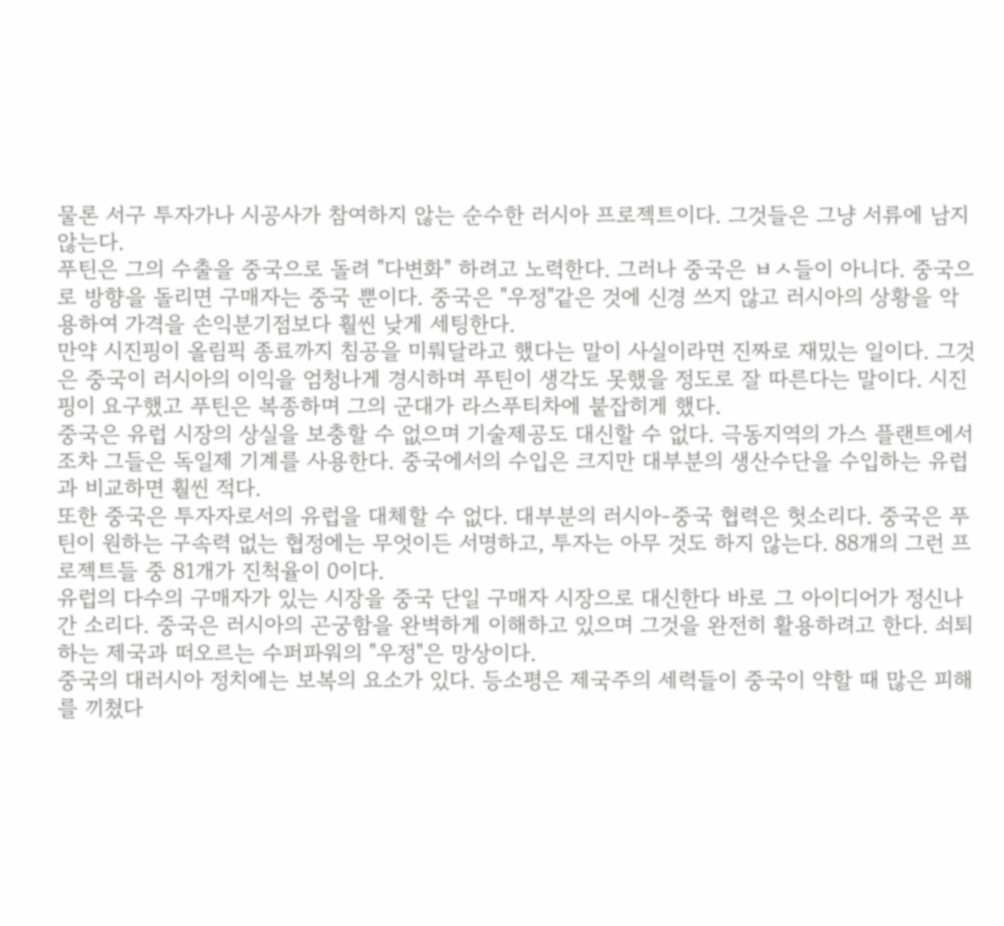물론 서구 투자가나 시공사가 참여하지 않는 순수한 러시아 프로젝트이다. 그것들은 그냥 서류에 남지 않는다.
푸틴은 그의 수출을 중국으로 돌려 "다변화" 하려고 노력한다. 그러나 중국은 ㅂㅅ들이 아니다. 중국으로 방향을 돌리면 구매자는 중국 뿐이다. 중국은 "우정"같은 것에 신경 쓰지 않고 러시아의 상황을 악용하여 가격을 손익분기점보다 훨씬 낮게 세팅한다.
만약 시진핑이 올림픽 종료까지 침공을 미뤄달라고 했다는 말이 사실이라면 진짜로 재밌는 일이다. 그것은 중국이 러시아의 이익을 엄청나게 경시하며 푸틴이 생각도 못했을 정도로 잘 따른다는 말이다. 시진핑이 요구했고 푸틴은 복종하며 그의 군대가 라스푸티차에 붙잡히게 했다.
중국은 유럽 시장의 상실을 보충할 수 없으며 기술제공도 대신할 수 없다. 극동지역의 가스 플랜트에서조차 그들은 독일제 기계를 사용한다. 중국에서의 수입은 크지만 대부분의 생산수단을 수입하는 유럽과 비교하면 훨씬 적다.
또한 중국은 투자자로서의 유럽을 대체할 수 없다. 대부분의 러시아-중국 협력은 헛소리다. 중국은 푸틴이 원하는 구속력 없는 협정에는 무엇이든 서명하고, 투자는 아무 것도 하지 않는다. 88개의 그런 프로젝트들 중 81개가 진척율이 0이다.
유럽의 다수의 구매자가 있는 시장을 중국 단일 구매자 시장으로 대신한다 바로 그 아이디어가 정신나간 소리다. 중국은 러시아의 곤궁함을 완벽하게 이해하고 있으며 그것을 완전히 활용하려고 한다. 쇠퇴하는 제국과 떠오르는 수퍼파워의 "우정"은 망상이다.
중국의 대러시아 정치에는 보복의 요소가 있다. 등소평은 제국주의 세력들이 중국이 약할 때 많은 피해를 끼쳤다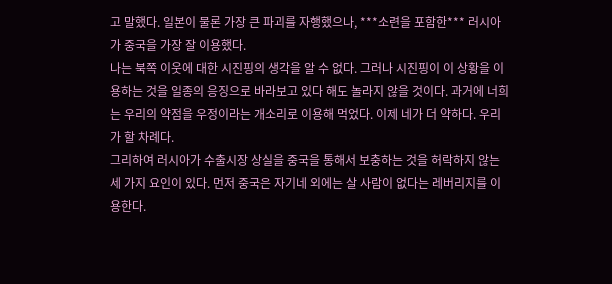고 말했다. 일본이 물론 가장 큰 파괴를 자행했으나, ***소련을 포함한*** 러시아가 중국을 가장 잘 이용했다.
나는 북쪽 이웃에 대한 시진핑의 생각을 알 수 없다. 그러나 시진핑이 이 상황을 이용하는 것을 일종의 응징으로 바라보고 있다 해도 놀라지 않을 것이다. 과거에 너희는 우리의 약점을 우정이라는 개소리로 이용해 먹었다. 이제 네가 더 약하다. 우리가 할 차례다.
그리하여 러시아가 수출시장 상실을 중국을 통해서 보충하는 것을 허락하지 않는 세 가지 요인이 있다. 먼저 중국은 자기네 외에는 살 사람이 없다는 레버리지를 이용한다.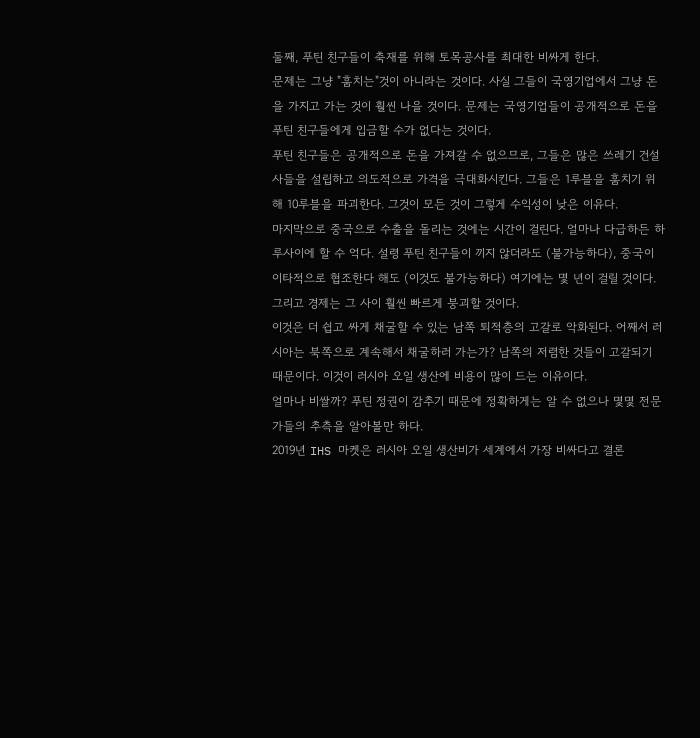둘째, 푸틴 친구들이 축재를 위해 토목공사를 최대한 비싸게 한다.
문제는 그냥 "훔치는"것이 아니라는 것이다. 사실 그들이 국영기업에서 그냥 돈을 가지고 가는 것이 훨씬 나을 것이다. 문제는 국영기업들이 공개적으로 돈을 푸틴 친구들에게 입금할 수가 없다는 것이다.
푸틴 친구들은 공개적으로 돈을 가져갈 수 없으므로, 그들은 많은 쓰레기 건설사들을 설립하고 의도적으로 가격을 극대화시킨다. 그들은 1루블을 훔치기 위해 10루블을 파괴한다. 그것이 모든 것이 그렇게 수익성이 낮은 이유다.
마지막으로 중국으로 수출을 돌리는 것에는 시간이 걸린다. 얼마나 다급하든 하루사이에 할 수 억다. 설령 푸틴 친구들이 끼지 않더라도 (불가능하다), 중국이 이타적으로 협조한다 해도 (이것도 불가능하다) 여기에는 몇 년이 걸릴 것이다. 그리고 경제는 그 사이 훨씬 빠르게 붕괴할 것이다.
이것은 더 쉽고 싸게 채굴할 수 있는 남쪽 퇴적층의 고갈로 악화된다. 어째서 러시아는 북쪽으로 계속해서 채굴하러 가는가? 남쪽의 저렴한 것들이 고갈되기 때문이다. 이것이 러시아 오일 생산에 비용이 많이 드는 이유이다.
얼마나 비쌀까? 푸틴 정권이 감추기 때문에 정확하게는 알 수 없으나 몇몇 전문가들의 추측을 알아볼만 하다.
2019년 IHS 마켓은 러시아 오일 생산비가 세계에서 가장 비싸다고 결론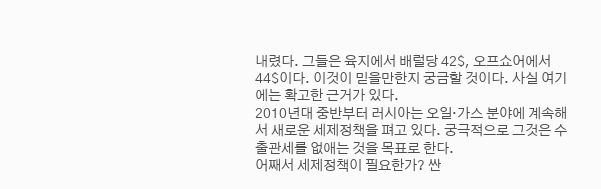내렸다. 그들은 육지에서 배럴당 42$, 오프쇼어에서 44$이다. 이것이 믿을만한지 궁금할 것이다. 사실 여기에는 확고한 근거가 있다.
2010년대 중반부터 러시아는 오일·가스 분야에 계속해서 새로운 세제정책을 펴고 있다. 궁극적으로 그것은 수출관세를 없애는 것을 목표로 한다.
어째서 세제정책이 필요한가? 싼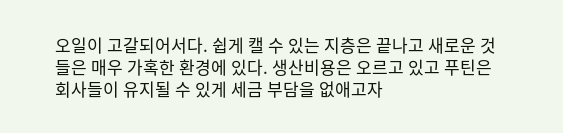오일이 고갈되어서다. 쉽게 캘 수 있는 지층은 끝나고 새로운 것들은 매우 가혹한 환경에 있다. 생산비용은 오르고 있고 푸틴은 회사들이 유지될 수 있게 세금 부담을 없애고자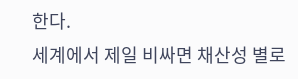한다.
세계에서 제일 비싸면 채산성 별로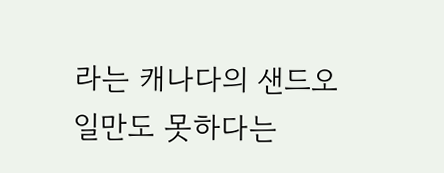라는 캐나다의 샌드오일만도 못하다는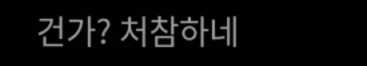건가? 처참하네